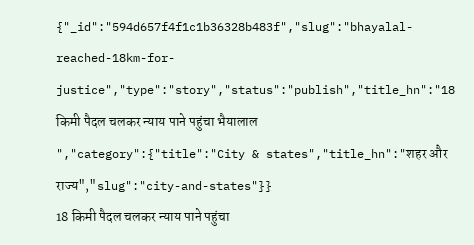{"_id":"594d657f4f1c1b36328b483f","slug":"bhayalal-reached-18km-for-justice","type":"story","status":"publish","title_hn":"18 किमी पैदल चलकर न्याय पाने पहुंचा भैयालाल ","category":{"title":"City & states","title_hn":"शहर और राज्य","slug":"city-and-states"}}
18 किमी पैदल चलकर न्याय पाने पहुंचा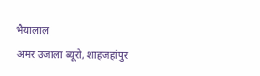भैयालाल
अमर उजाला ब्यूरो, शाहजहांपुर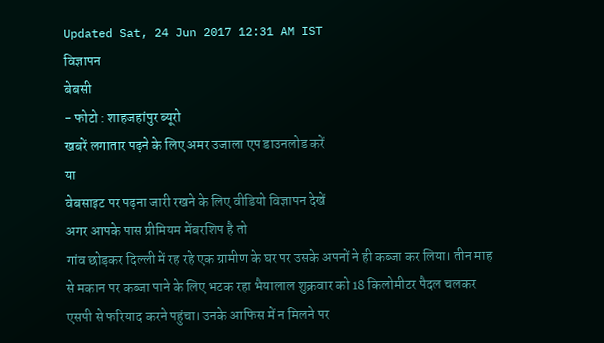Updated Sat, 24 Jun 2017 12:31 AM IST
विज्ञापन
बेबसी
- फोटो : शाहजहांपुर ब्यूरो
खबरें लगातार पढ़ने के लिए अमर उजाला एप डाउनलोड करें
या
वेबसाइट पर पढ़ना जारी रखने के लिए वीडियो विज्ञापन देखें
अगर आपके पास प्रीमियम मेंबरशिप है तो
गांव छोड़कर दिल्ली में रह रहे एक ग्रामीण के घर पर उसके अपनों ने ही कब्जा कर लिया। तीन माह से मकान पर कब्जा पाने के लिए भटक रहा भैयालाल शुक्रवार को 18 किलोमीटर पैदल चलकर एसपी से फरियाद करने पहुंचा। उनके आफिस में न मिलने पर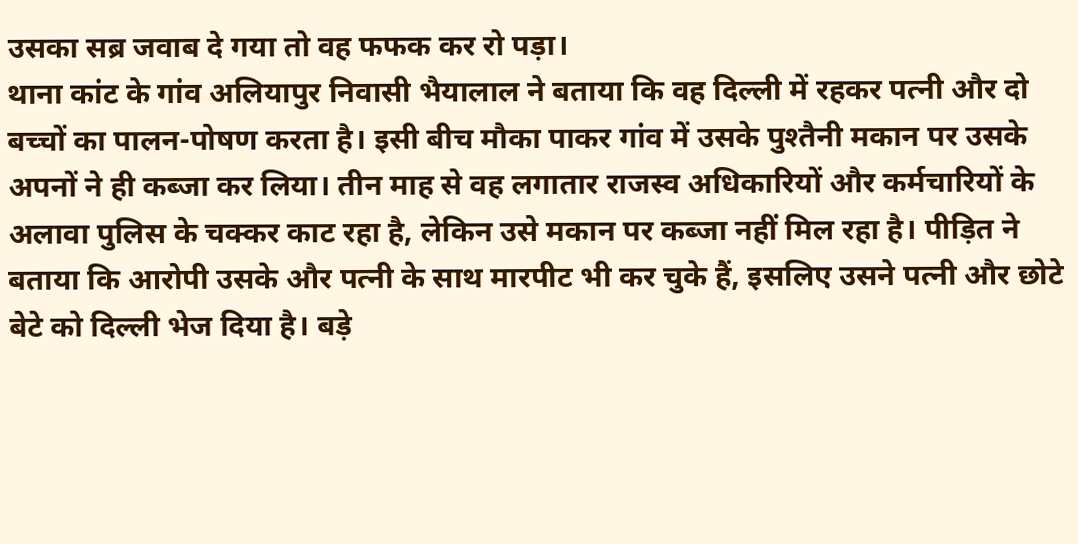उसका सब्र जवाब दे गया तो वह फफक कर रो पड़ा।
थाना कांट के गांव अलियापुर निवासी भैयालाल ने बताया कि वह दिल्ली में रहकर पत्नी और दो बच्चों का पालन-पोषण करता है। इसी बीच मौका पाकर गांव में उसके पुश्तैनी मकान पर उसके अपनों ने ही कब्जा कर लिया। तीन माह से वह लगातार राजस्व अधिकारियों और कर्मचारियों के अलावा पुलिस के चक्कर काट रहा है, लेकिन उसे मकान पर कब्जा नहीं मिल रहा है। पीड़ित ने बताया कि आरोपी उसके और पत्नी के साथ मारपीट भी कर चुके हैं, इसलिए उसने पत्नी और छोटे बेटे को दिल्ली भेज दिया है। बड़े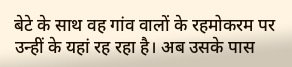बेटे के साथ वह गांव वालों के रहमोकरम पर उन्हीं के यहां रह रहा है। अब उसके पास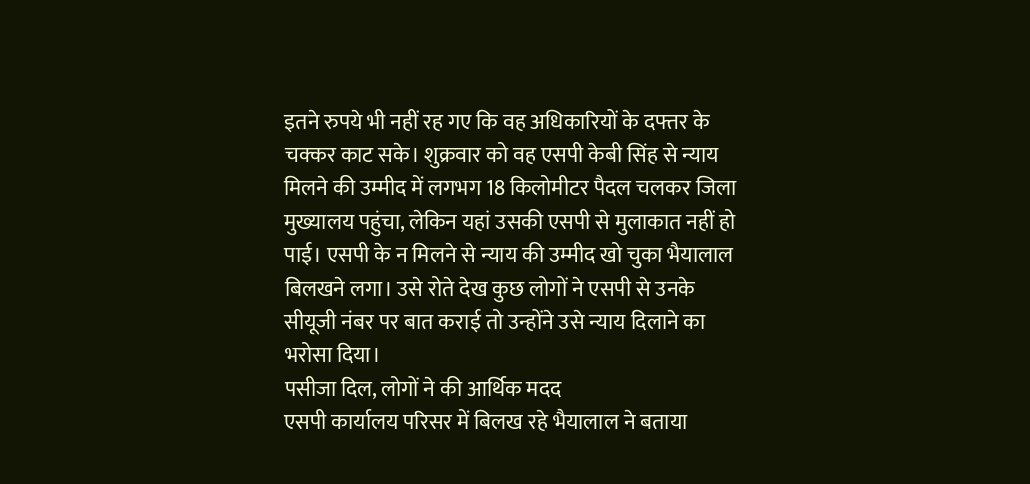इतने रुपये भी नहीं रह गए कि वह अधिकारियों के दफ्तर के चक्कर काट सके। शुक्रवार को वह एसपी केबी सिंह से न्याय मिलने की उम्मीद में लगभग 18 किलोमीटर पैदल चलकर जिला मुख्यालय पहुंचा, लेकिन यहां उसकी एसपी से मुलाकात नहीं हो पाई। एसपी के न मिलने से न्याय की उम्मीद खो चुका भैयालाल बिलखने लगा। उसे रोते देख कुछ लोगों ने एसपी से उनके सीयूजी नंबर पर बात कराई तो उन्होंने उसे न्याय दिलाने का भरोसा दिया।
पसीजा दिल, लोगों ने की आर्थिक मदद
एसपी कार्यालय परिसर में बिलख रहे भैयालाल ने बताया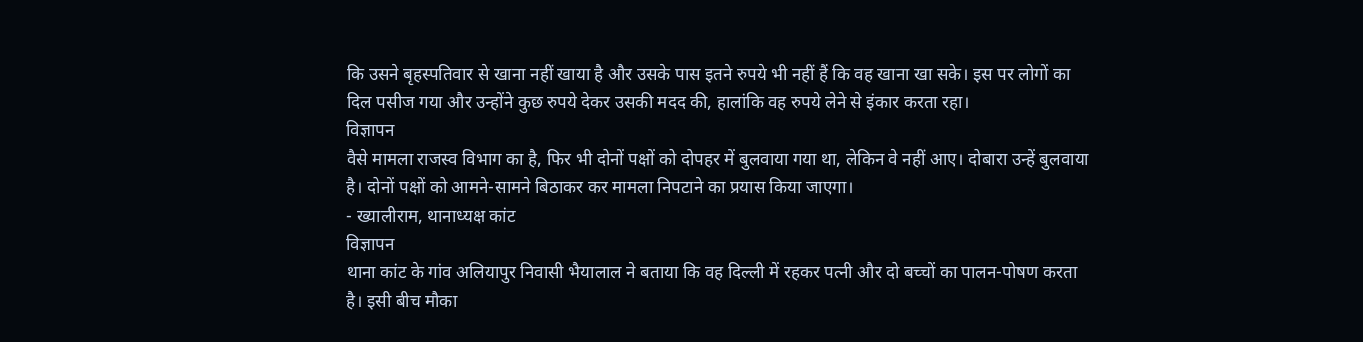कि उसने बृहस्पतिवार से खाना नहीं खाया है और उसके पास इतने रुपये भी नहीं हैं कि वह खाना खा सके। इस पर लोगों का दिल पसीज गया और उन्होंने कुछ रुपये देकर उसकी मदद की, हालांकि वह रुपये लेने से इंकार करता रहा।
विज्ञापन
वैसे मामला राजस्व विभाग का है, फिर भी दोनों पक्षों को दोपहर में बुलवाया गया था, लेकिन वे नहीं आए। दोबारा उन्हें बुलवाया है। दोनों पक्षों को आमने-सामने बिठाकर कर मामला निपटाने का प्रयास किया जाएगा।
- ख्यालीराम, थानाध्यक्ष कांट
विज्ञापन
थाना कांट के गांव अलियापुर निवासी भैयालाल ने बताया कि वह दिल्ली में रहकर पत्नी और दो बच्चों का पालन-पोषण करता है। इसी बीच मौका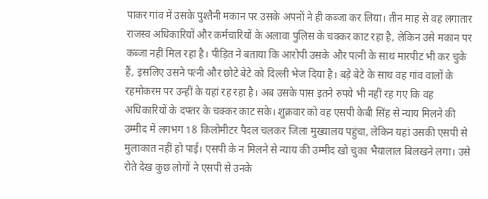पाकर गांव में उसके पुश्तैनी मकान पर उसके अपनों ने ही कब्जा कर लिया। तीन माह से वह लगातार राजस्व अधिकारियों और कर्मचारियों के अलावा पुलिस के चक्कर काट रहा है, लेकिन उसे मकान पर कब्जा नहीं मिल रहा है। पीड़ित ने बताया कि आरोपी उसके और पत्नी के साथ मारपीट भी कर चुके हैं, इसलिए उसने पत्नी और छोटे बेटे को दिल्ली भेज दिया है। बड़े बेटे के साथ वह गांव वालों के रहमोकरम पर उन्हीं के यहां रह रहा है। अब उसके पास इतने रुपये भी नहीं रह गए कि वह अधिकारियों के दफ्तर के चक्कर काट सके। शुक्रवार को वह एसपी केबी सिंह से न्याय मिलने की उम्मीद में लगभग 18 किलोमीटर पैदल चलकर जिला मुख्यालय पहुंचा, लेकिन यहां उसकी एसपी से मुलाकात नहीं हो पाई। एसपी के न मिलने से न्याय की उम्मीद खो चुका भैयालाल बिलखने लगा। उसे रोते देख कुछ लोगों ने एसपी से उनके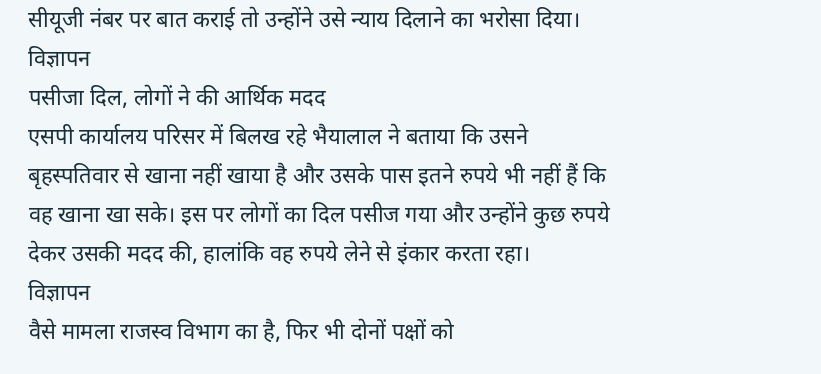सीयूजी नंबर पर बात कराई तो उन्होंने उसे न्याय दिलाने का भरोसा दिया।
विज्ञापन
पसीजा दिल, लोगों ने की आर्थिक मदद
एसपी कार्यालय परिसर में बिलख रहे भैयालाल ने बताया कि उसने बृहस्पतिवार से खाना नहीं खाया है और उसके पास इतने रुपये भी नहीं हैं कि वह खाना खा सके। इस पर लोगों का दिल पसीज गया और उन्होंने कुछ रुपये देकर उसकी मदद की, हालांकि वह रुपये लेने से इंकार करता रहा।
विज्ञापन
वैसे मामला राजस्व विभाग का है, फिर भी दोनों पक्षों को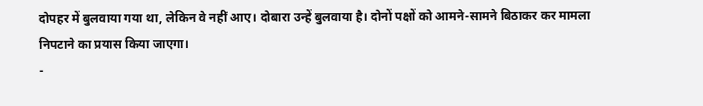दोपहर में बुलवाया गया था, लेकिन वे नहीं आए। दोबारा उन्हें बुलवाया है। दोनों पक्षों को आमने-सामने बिठाकर कर मामला निपटाने का प्रयास किया जाएगा।
-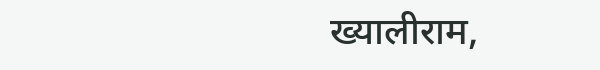ख्यालीराम,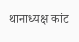थानाध्यक्ष कांट